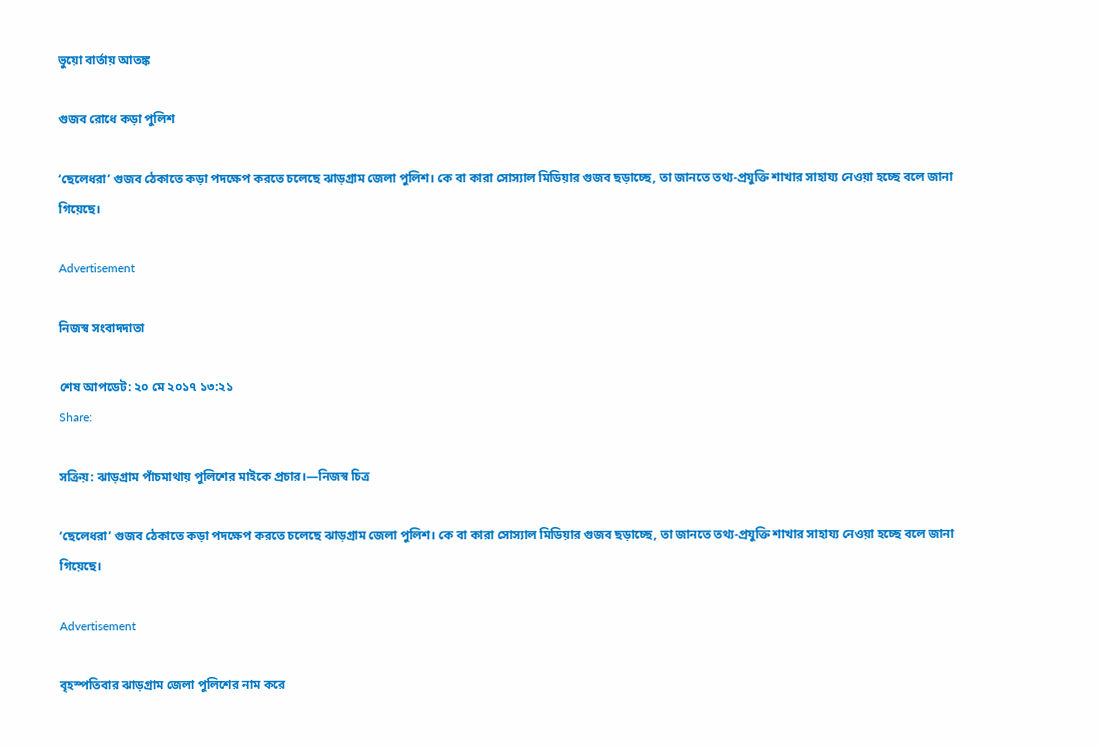ভুয়ো বার্তায় আতঙ্ক

গুজব রোধে কড়া পুলিশ

‘ছেলেধরা’ গুজব ঠেকাতে কড়া পদক্ষেপ করতে চলেছে ঝাড়গ্রাম জেলা পুলিশ। কে বা কারা সোস্যাল মিডিয়ার গুজব ছড়াচ্ছে, তা জানতে তথ্য-প্রযুক্তি শাখার সাহায্য নেওয়া হচ্ছে বলে জানা গিয়েছে।

Advertisement

নিজস্ব সংবাদদাতা

শেষ আপডেট: ২০ মে ২০১৭ ১৩:২১
Share:

সক্রিয়: ঝাড়গ্রাম পাঁচমাথায় পুলিশের মাইকে প্রচার।—নিজস্ব চিত্র

‘ছেলেধরা’ গুজব ঠেকাতে কড়া পদক্ষেপ করতে চলেছে ঝাড়গ্রাম জেলা পুলিশ। কে বা কারা সোস্যাল মিডিয়ার গুজব ছড়াচ্ছে, তা জানতে তথ্য-প্রযুক্তি শাখার সাহায্য নেওয়া হচ্ছে বলে জানা গিয়েছে।

Advertisement

বৃহস্পতিবার ঝাড়গ্রাম জেলা পুলিশের নাম করে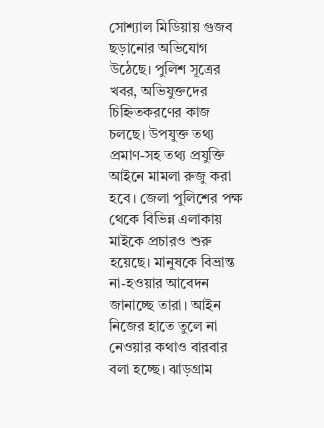সোশ্যাল মিডিয়ায় গুজব ছড়ানোর অভিযোগ উঠেছে। পুলিশ সূত্রের খবর, অভিযুক্তদের চিহ্নিতকরণের কাজ চলছে। উপযুক্ত তথ্য প্রমাণ-সহ তথ্য প্রযুক্তি আইনে মামলা রুজু করা হবে। জেলা পুলিশের পক্ষ থেকে বিভিন্ন এলাকায় মাইকে প্রচারও শুরু হয়েছে। মানুষকে বিভ্রান্ত না-হওয়ার আবেদন জানাচ্ছে তারা। আইন নিজের হাতে তুলে না নেওয়ার কথাও বারবার বলা হচ্ছে। ঝাড়গ্রাম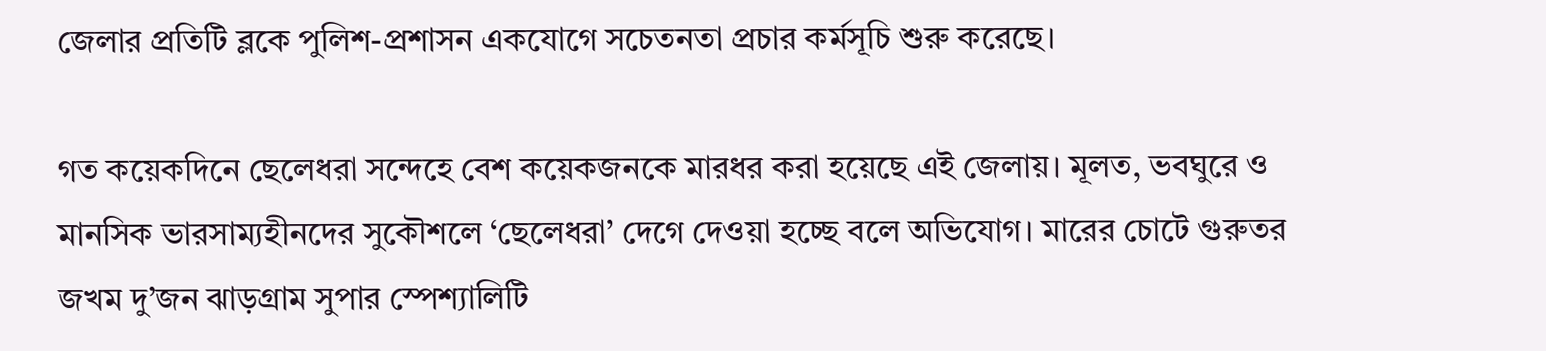জেলার প্রতিটি ব্লকে পুলিশ-প্রশাসন একযোগে সচেতনতা প্রচার কর্মসূচি শুরু করেছে।

গত কয়েকদিনে ছেলেধরা সন্দেহে বেশ কয়েকজনকে মারধর করা হয়েছে এই জেলায়। মূলত, ভবঘুরে ও মানসিক ভারসাম্যহীনদের সুকৌশলে ‘ছেলেধরা’ দেগে দেওয়া হচ্ছে বলে অভিযোগ। মারের চোটে গুরুতর জখম দু’জন ঝাড়গ্রাম সুপার স্পেশ্যালিটি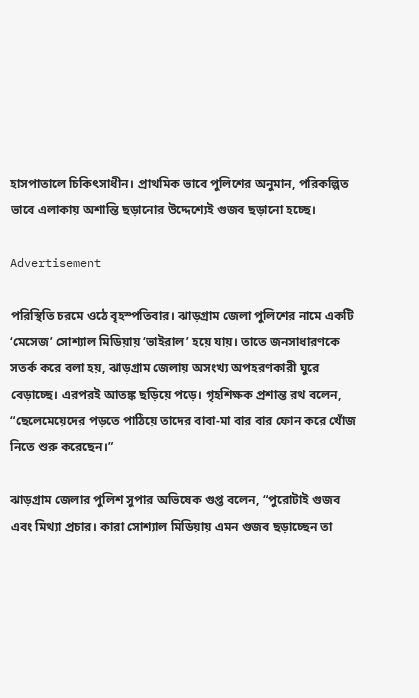হাসপাতালে চিকিৎসাধীন। প্রাথমিক ভাবে পুলিশের অনুমান, পরিকল্পিত ভাবে এলাকায় অশান্তি ছড়ানোর উদ্দেশ্যেই গুজব ছড়ানো হচ্ছে।

Advertisement

পরিস্থিতি চরমে ওঠে বৃহস্পতিবার। ঝাড়গ্রাম জেলা পুলিশের নামে একটি ‘মেসেজ’ সোশ্যাল মিডিয়ায় ‘ভাইরাল’ হয়ে যায়। তাতে জনসাধারণকে সতর্ক করে বলা হয়, ঝাড়গ্রাম জেলায় অসংখ্য অপহরণকারী ঘুরে বেড়াচ্ছে। এরপরই আতঙ্ক ছড়িয়ে পড়ে। গৃহশিক্ষক প্রশান্ত রথ বলেন, “ছেলেমেয়েদের পড়তে পাঠিয়ে তাদের বাবা-মা বার বার ফোন করে খোঁজ নিতে শুরু করেছেন।”

ঝাড়গ্রাম জেলার পুলিশ সুপার অভিষেক গুপ্ত বলেন, “পুরোটাই গুজব এবং মিথ্যা প্রচার। কারা সোশ্যাল মিডিয়ায় এমন গুজব ছড়াচ্ছেন তা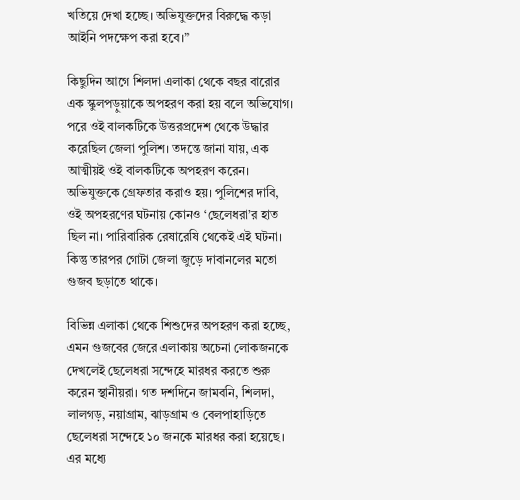খতিয়ে দেখা হচ্ছে। অভিযুক্তদের বিরুদ্ধে কড়া আইনি পদক্ষেপ করা হবে।”

কিছুদিন আগে শিলদা এলাকা থেকে বছর বারোর এক স্কুলপড়ুয়াকে অপহরণ করা হয় বলে অভিযোগ। পরে ওই বালকটিকে উত্তরপ্রদেশ থেকে উদ্ধার করেছিল জেলা পুলিশ। তদন্তে জানা যায়, এক আত্মীয়ই ওই বালকটিকে অপহরণ করেন। অভিযুক্তকে গ্রেফতার করাও হয়। পুলিশের দাবি, ওই অপহরণের ঘটনায় কোনও ‘ছেলেধরা’র হাত ছিল না। পারিবারিক রেষারেষি থেকেই এই ঘটনা। কিন্তু তারপর গোটা জেলা জুড়ে দাবানলের মতো গুজব ছড়াতে থাকে।

বিভিন্ন এলাকা থেকে শিশুদের অপহরণ করা হচ্ছে, এমন গুজবের জেরে এলাকায় অচেনা লোকজনকে দেখলেই ছেলেধরা সন্দেহে মারধর করতে শুরু করেন স্থানীয়রা। গত দশদিনে জামবনি, শিলদা, লালগড়, নয়াগ্রাম, ঝাড়গ্রাম ও বেলপাহাড়িতে ছেলেধরা সন্দেহে ১০ জনকে মারধর করা হয়েছে। এর মধ্যে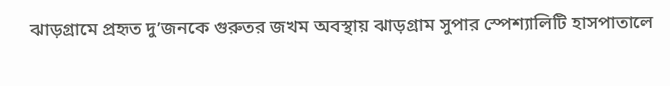ঝাড়গ্রামে প্রহৃত দু’জনকে গুরুতর জখম অবস্থায় ঝাড়গ্রাম সুপার স্পেশ্যালিটি হাসপাতালে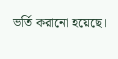ভর্তি করানো হয়েছে।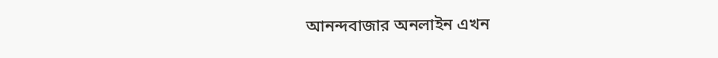আনন্দবাজার অনলাইন এখন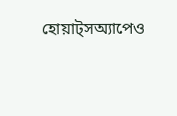হোয়াট্‌সঅ্যাপেও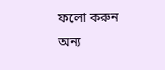ফলো করুন
অন্য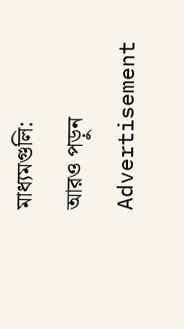মাধ্যমগুলি:
আরও পড়ুন
Advertisement